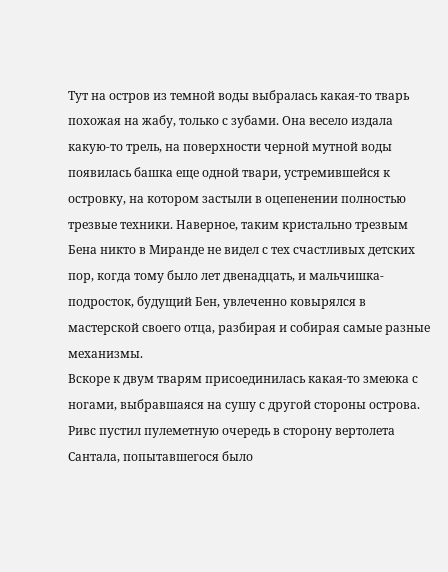Тут на остров из темной воды выбралась какая-то тварь похожая на жабу, только с зубами. Она весело издала какую-то трель, на поверхности черной мутной воды появилась башка еще одной твари, устремившейся к островку, на котором застыли в оцепенении полностью трезвые техники. Наверное, таким кристально трезвым Бена никто в Миранде не видел с тех счастливых детских пор, когда тому было лет двенадцать, и мальчишка-подросток, будущий Бен, увлеченно ковырялся в мастерской своего отца, разбирая и собирая самые разные механизмы.
Вскоре к двум тварям присоединилась какая-то змеюка с ногами, выбравшаяся на сушу с другой стороны острова.
Ривс пустил пулеметную очередь в сторону вертолета Сантала, попытавшегося было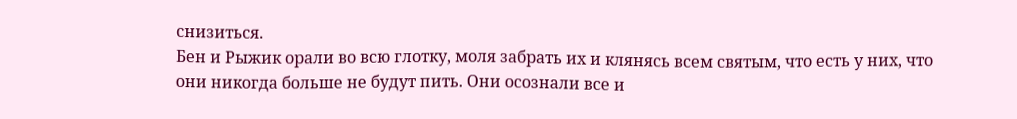снизиться.
Бен и Рыжик орали во всю глотку, моля забрать их и клянясь всем святым, что есть у них, что они никогда больше не будут пить. Они осознали все и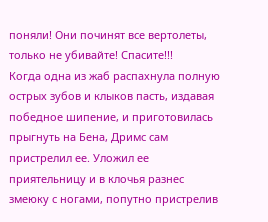поняли! Они починят все вертолеты, только не убивайте! Спасите!!!
Когда одна из жаб распахнула полную острых зубов и клыков пасть, издавая победное шипение, и приготовилась прыгнуть на Бена, Дримс сам пристрелил ее. Уложил ее приятельницу и в клочья разнес змеюку с ногами, попутно пристрелив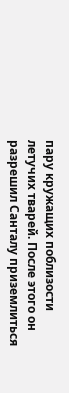пару кружащих поблизости летучих тварей. После этого он разрешил Санталу приземлиться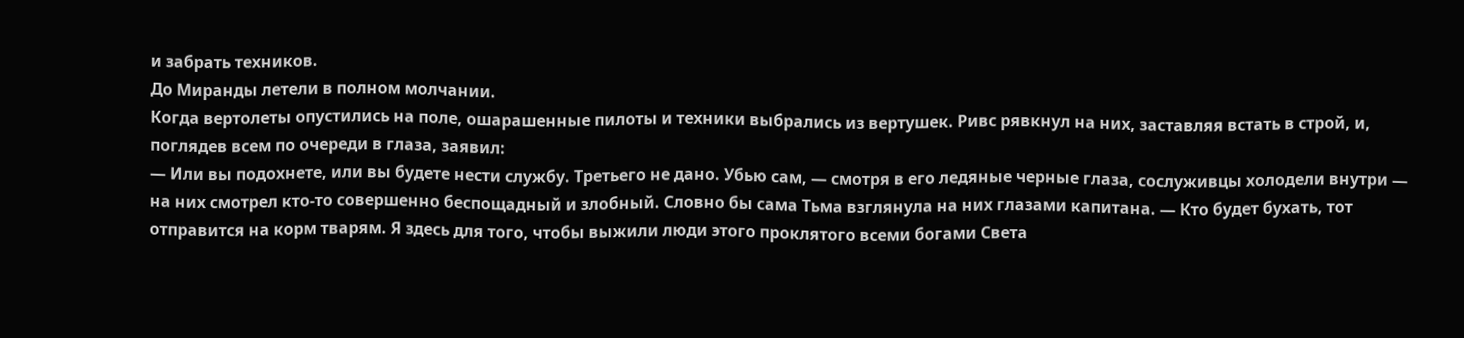и забрать техников.
До Миранды летели в полном молчании.
Когда вертолеты опустились на поле, ошарашенные пилоты и техники выбрались из вертушек. Ривс рявкнул на них, заставляя встать в строй, и, поглядев всем по очереди в глаза, заявил:
— Или вы подохнете, или вы будете нести службу. Третьего не дано. Убью сам, — смотря в его ледяные черные глаза, сослуживцы холодели внутри — на них смотрел кто-то совершенно беспощадный и злобный. Словно бы сама Тьма взглянула на них глазами капитана. — Кто будет бухать, тот отправится на корм тварям. Я здесь для того, чтобы выжили люди этого проклятого всеми богами Света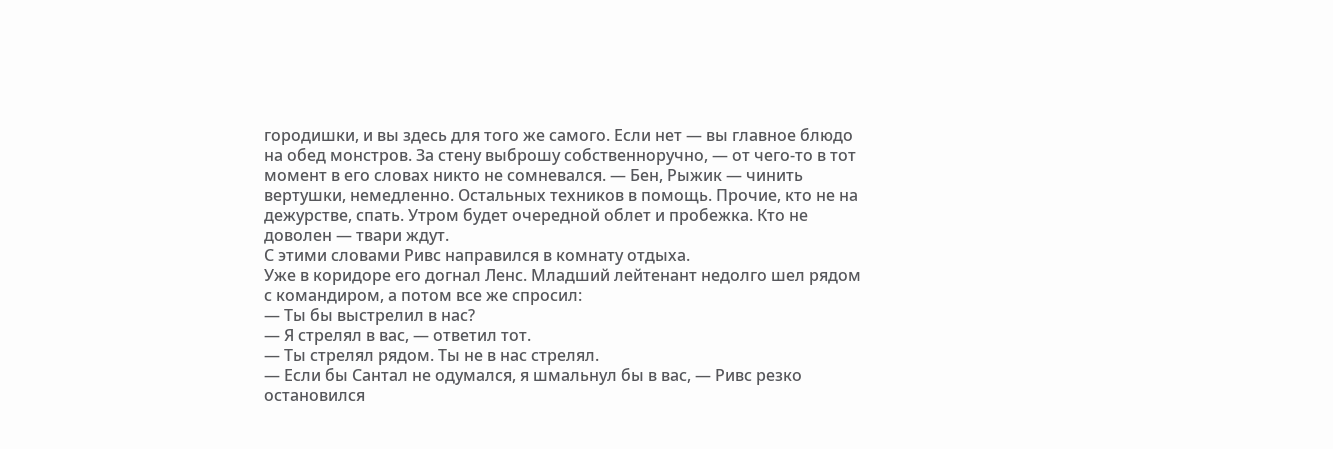городишки, и вы здесь для того же самого. Если нет — вы главное блюдо на обед монстров. За стену выброшу собственноручно, — от чего-то в тот момент в его словах никто не сомневался. — Бен, Рыжик — чинить вертушки, немедленно. Остальных техников в помощь. Прочие, кто не на дежурстве, спать. Утром будет очередной облет и пробежка. Кто не доволен — твари ждут.
С этими словами Ривс направился в комнату отдыха.
Уже в коридоре его догнал Ленс. Младший лейтенант недолго шел рядом с командиром, а потом все же спросил:
— Ты бы выстрелил в нас?
— Я стрелял в вас, — ответил тот.
— Ты стрелял рядом. Ты не в нас стрелял.
— Если бы Сантал не одумался, я шмальнул бы в вас, — Ривс резко остановился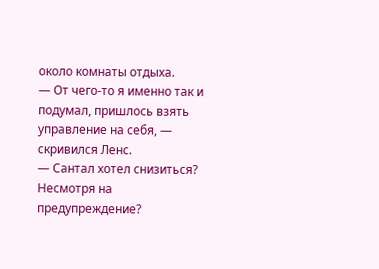около комнаты отдыха.
— От чего-то я именно так и подумал, пришлось взять управление на себя, — скривился Ленс.
— Сантал хотел снизиться? Несмотря на предупреждение?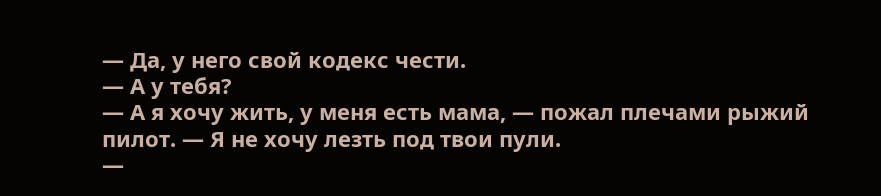— Да, у него свой кодекс чести.
— А у тебя?
— А я хочу жить, у меня есть мама, — пожал плечами рыжий пилот. — Я не хочу лезть под твои пули.
—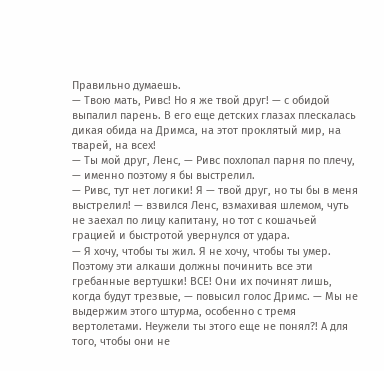Правильно думаешь.
— Твою мать, Ривс! Но я же твой друг! — с обидой выпалил парень. В его еще детских глазах плескалась дикая обида на Дримса, на этот проклятый мир, на тварей, на всех!
— Ты мой друг, Ленс, — Ривс похлопал парня по плечу, — именно поэтому я бы выстрелил.
— Ривс, тут нет логики! Я — твой друг, но ты бы в меня выстрелил! — взвился Ленс, взмахивая шлемом, чуть не заехал по лицу капитану, но тот с кошачьей грацией и быстротой увернулся от удара.
— Я хочу, чтобы ты жил. Я не хочу, чтобы ты умер. Поэтому эти алкаши должны починить все эти гребанные вертушки! ВСЕ! Они их починят лишь, когда будут трезвые, — повысил голос Дримс. — Мы не выдержим этого штурма, особенно с тремя вертолетами. Неужели ты этого еще не понял?! А для того, чтобы они не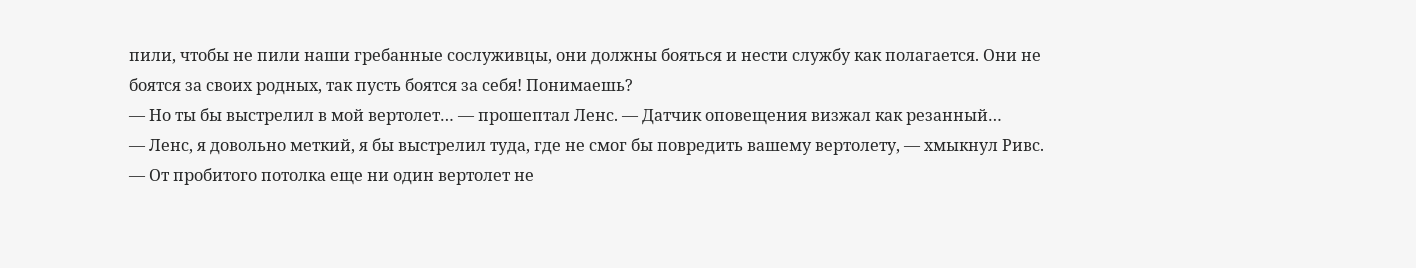пили, чтобы не пили наши гребанные сослуживцы, они должны бояться и нести службу как полагается. Они не боятся за своих родных, так пусть боятся за себя! Понимаешь?
— Но ты бы выстрелил в мой вертолет… — прошептал Ленс. — Датчик оповещения визжал как резанный…
— Ленс, я довольно меткий, я бы выстрелил туда, где не смог бы повредить вашему вертолету, — хмыкнул Ривс. — От пробитого потолка еще ни один вертолет не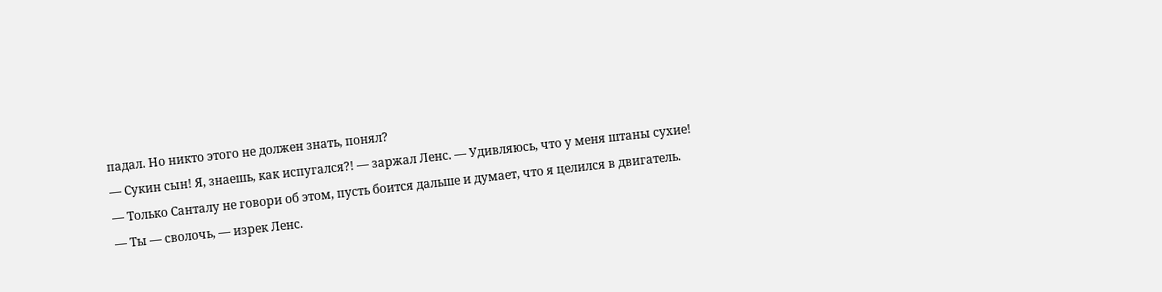падал. Но никто этого не должен знать, понял?
— Сукин сын! Я, знаешь, как испугался?! — заржал Ленс. — Удивляюсь, что у меня штаны сухие!
— Только Санталу не говори об этом, пусть боится дальше и думает, что я целился в двигатель.
— Ты — сволочь, — изрек Ленс.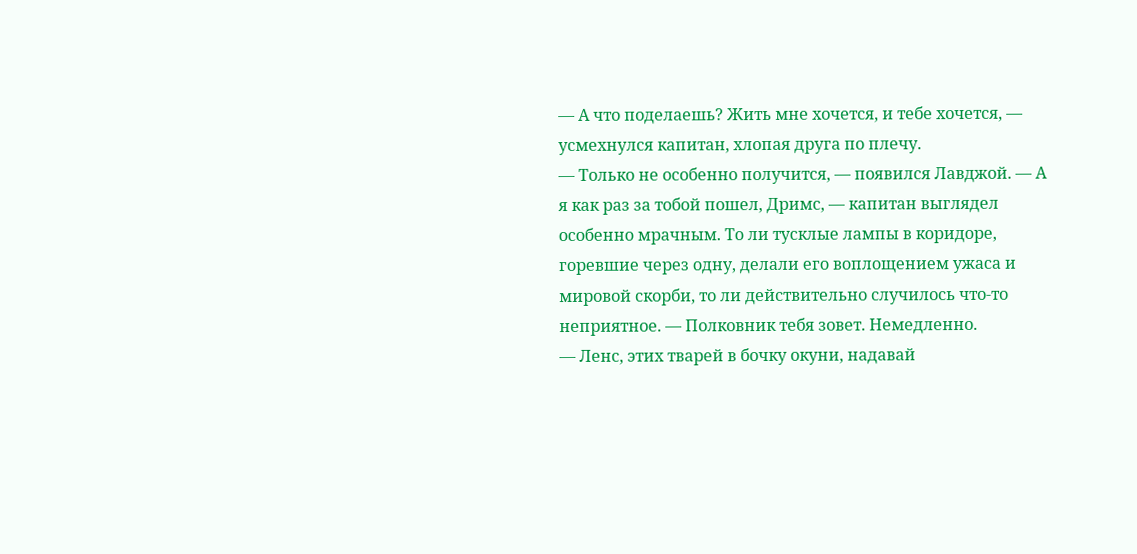— А что поделаешь? Жить мне хочется, и тебе хочется, — усмехнулся капитан, хлопая друга по плечу.
— Только не особенно получится, — появился Лавджой. — А я как раз за тобой пошел, Дримс, — капитан выглядел особенно мрачным. То ли тусклые лампы в коридоре, горевшие через одну, делали его воплощением ужаса и мировой скорби, то ли действительно случилось что-то неприятное. — Полковник тебя зовет. Немедленно.
— Ленс, этих тварей в бочку окуни, надавай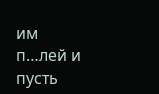им п…лей и пусть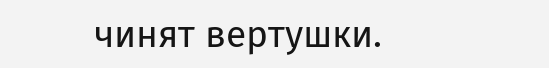чинят вертушки.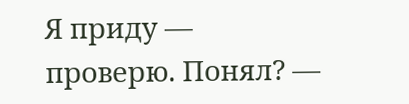Я приду — проверю. Понял? —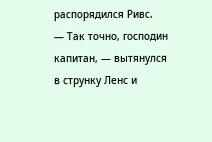распорядился Ривс.
— Так точно, господин капитан, — вытянулся в струнку Ленс и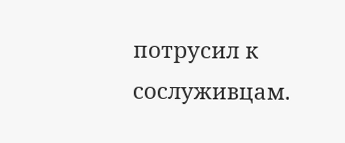потрусил к сослуживцам.